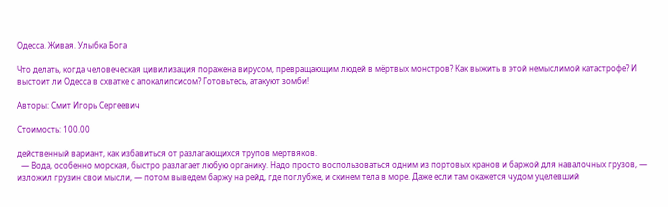Одесса. Живая. Улыбка Бога

Что делать, когда человеческая цивилизация поражена вирусом, превращающим людей в мёртвых монстров? Как выжить в этой немыслимой катастрофе? И выстоит ли Одесса в схватке с апокалипсисом? Готовьтесь, атакуют зомби!

Авторы: Смит Игорь Сергеевич

Стоимость: 100.00

действенный вариант, как избавиться от разлагающихся трупов мертвяков.
  — Вода, особенно морская, быстро разлагает любую органику. Надо просто воспользоваться одним из портовых кранов и баржой для навалочных грузов, — изложил грузин свои мысли, — потом выведем баржу на рейд, где поглубже, и скинем тела в море. Даже если там окажется чудом уцелевший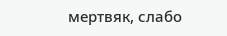мертвяк, слабо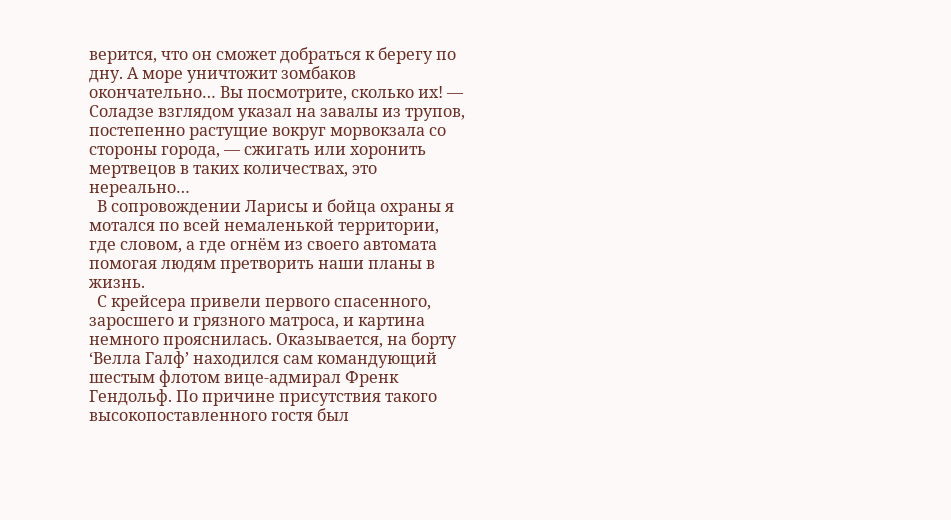верится, что он сможет добраться к берегу по дну. А море уничтожит зомбаков окончательно… Вы посмотрите, сколько их! — Соладзе взглядом указал на завалы из трупов, постепенно растущие вокруг морвокзала со стороны города, — сжигать или хоронить мертвецов в таких количествах, это нереально…
  В сопровождении Ларисы и бойца охраны я мотался по всей немаленькой территории, где словом, а где огнём из своего автомата помогая людям претворить наши планы в жизнь.
  С крейсера привели первого спасенного, заросшего и грязного матроса, и картина немного прояснилась. Оказывается, на борту ‘Велла Галф’ находился сам командующий шестым флотом вице-адмирал Френк Гендольф. По причине присутствия такого высокопоставленного гостя был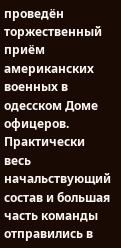проведён торжественный приём американских военных в одесском Доме офицеров. Практически весь начальствующий состав и большая часть команды отправились в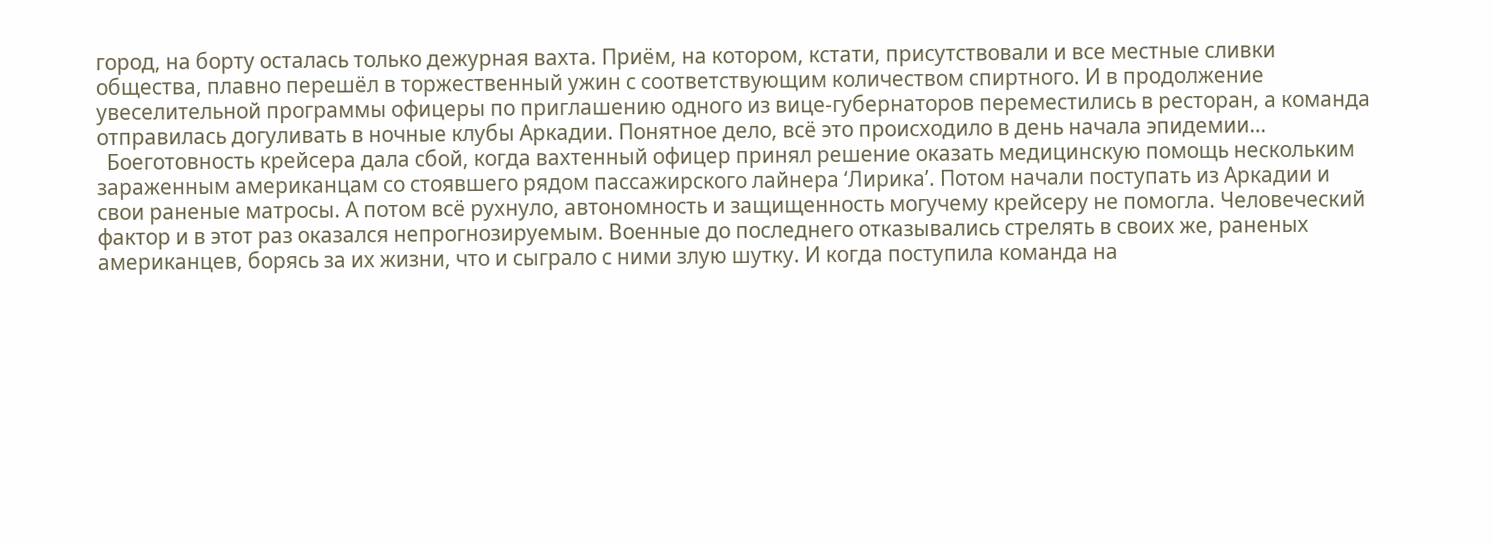город, на борту осталась только дежурная вахта. Приём, на котором, кстати, присутствовали и все местные сливки общества, плавно перешёл в торжественный ужин с соответствующим количеством спиртного. И в продолжение увеселительной программы офицеры по приглашению одного из вице-губернаторов переместились в ресторан, а команда отправилась догуливать в ночные клубы Аркадии. Понятное дело, всё это происходило в день начала эпидемии…
  Боеготовность крейсера дала сбой, когда вахтенный офицер принял решение оказать медицинскую помощь нескольким зараженным американцам со стоявшего рядом пассажирского лайнера ‘Лирика’. Потом начали поступать из Аркадии и свои раненые матросы. А потом всё рухнуло, автономность и защищенность могучему крейсеру не помогла. Человеческий фактор и в этот раз оказался непрогнозируемым. Военные до последнего отказывались стрелять в своих же, раненых американцев, борясь за их жизни, что и сыграло с ними злую шутку. И когда поступила команда на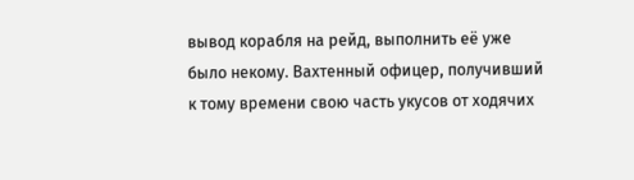вывод корабля на рейд, выполнить её уже было некому. Вахтенный офицер, получивший к тому времени свою часть укусов от ходячих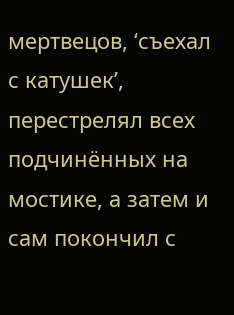мертвецов, ‘съехал с катушек’, перестрелял всех подчинённых на мостике, а затем и сам покончил с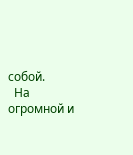собой.
  На огромной и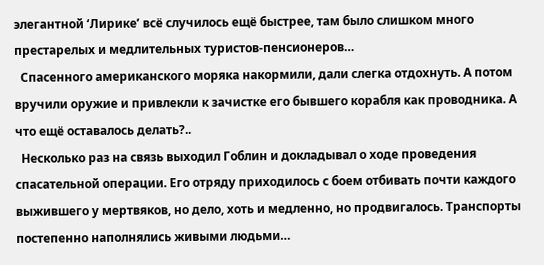элегантной ‘Лирике’ всё случилось ещё быстрее, там было слишком много престарелых и медлительных туристов-пенсионеров…
  Спасенного американского моряка накормили, дали слегка отдохнуть. А потом вручили оружие и привлекли к зачистке его бывшего корабля как проводника. А что ещё оставалось делать?..
  Несколько раз на связь выходил Гоблин и докладывал о ходе проведения спасательной операции. Его отряду приходилось с боем отбивать почти каждого выжившего у мертвяков, но дело, хоть и медленно, но продвигалось. Транспорты постепенно наполнялись живыми людьми…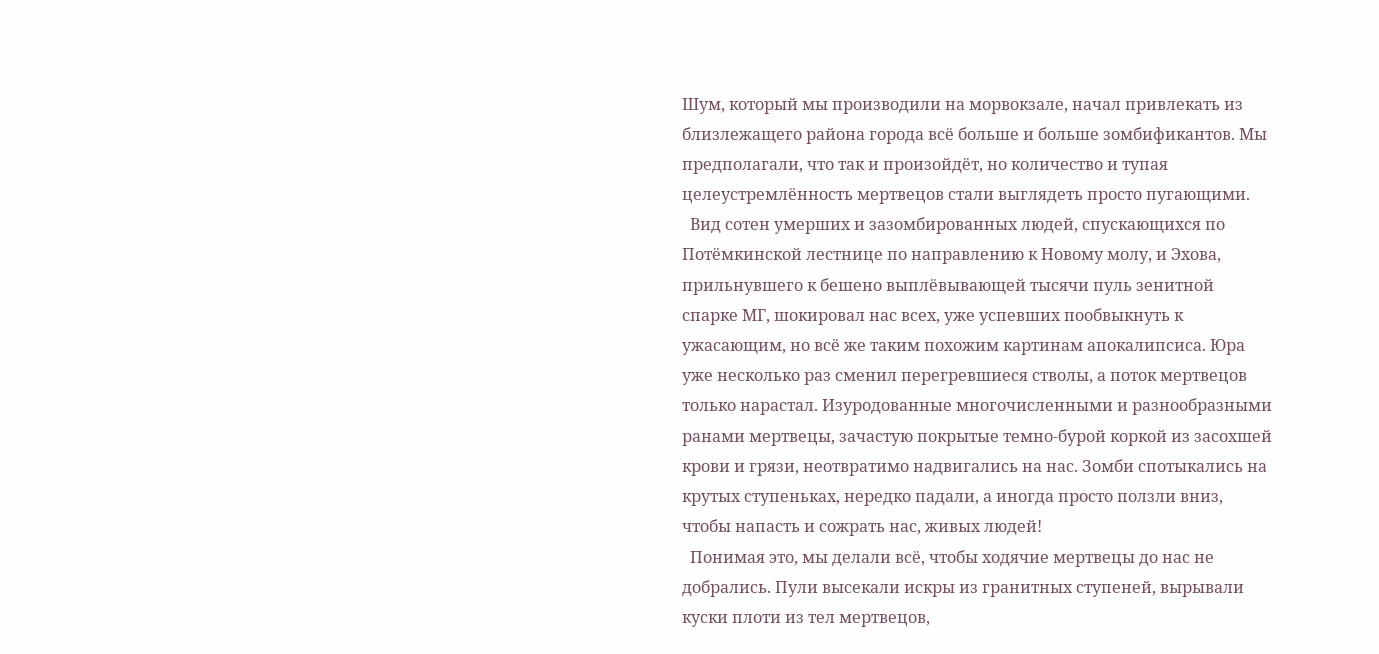Шум, который мы производили на морвокзале, начал привлекать из близлежащего района города всё больше и больше зомбификантов. Мы предполагали, что так и произойдёт, но количество и тупая целеустремлённость мертвецов стали выглядеть просто пугающими.
  Вид сотен умерших и зазомбированных людей, спускающихся по Потёмкинской лестнице по направлению к Новому молу, и Эхова, прильнувшего к бешено выплёвывающей тысячи пуль зенитной спарке МГ, шокировал нас всех, уже успевших пообвыкнуть к ужасающим, но всё же таким похожим картинам апокалипсиса. Юра уже несколько раз сменил перегревшиеся стволы, а поток мертвецов только нарастал. Изуродованные многочисленными и разнообразными ранами мертвецы, зачастую покрытые темно-бурой коркой из засохшей крови и грязи, неотвратимо надвигались на нас. Зомби спотыкались на крутых ступеньках, нередко падали, а иногда просто ползли вниз, чтобы напасть и сожрать нас, живых людей!
  Понимая это, мы делали всё, чтобы ходячие мертвецы до нас не добрались. Пули высекали искры из гранитных ступеней, вырывали куски плоти из тел мертвецов,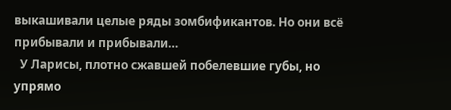выкашивали целые ряды зомбификантов. Но они всё прибывали и прибывали…
  У Ларисы, плотно сжавшей побелевшие губы, но упрямо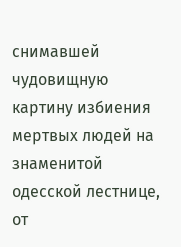снимавшей чудовищную картину избиения мертвых людей на знаменитой одесской лестнице, от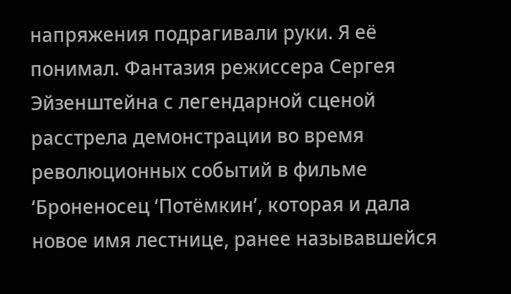напряжения подрагивали руки. Я её понимал. Фантазия режиссера Сергея Эйзенштейна с легендарной сценой расстрела демонстрации во время революционных событий в фильме ‘Броненосец ‘Потёмкин’, которая и дала новое имя лестнице, ранее называвшейся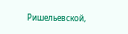Ришельевской,